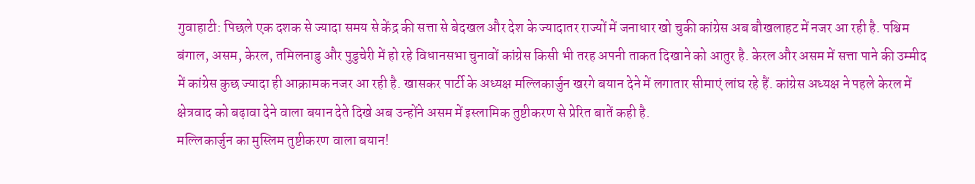गुवाहाटी: पिछले एक दशक से ज्यादा समय से केंद्र की सत्ता से बेदखल और देश के ज्यादातर राज्यों में जनाधार खो चुकी कांग्रेस अब बौखलाहट में नजर आ रही है. पश्चिम बंगाल, असम, केरल, तमिलनाडु और पुडुचेरी में हो रहे विधानसभा चुनावों कांग्रेस किसी भी तरह अपनी ताकत दिखाने को आतुर है. केरल और असम में सत्ता पाने की उम्मीद में कांग्रेस कुछ ज्यादा ही आक्रामक नजर आ रही है. खासकर पार्टी के अध्यक्ष मल्लिकार्जुन खरगे बयान देने में लगातार सीमाएं लांघ रहे हैं. कांग्रेस अध्यक्ष ने पहले केरल में क्षेत्रवाद को बढ़ावा देने वाला बयान देते दिखे अब उन्होंने असम में इस्लामिक तुष्टीकरण से प्रेरित बातें कही है.
मल्लिकार्जुन का मुस्लिम तुष्टीकरण वाला बयान!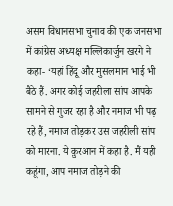असम विधानसभा चुनाव की एक जनसभा में कांग्रेस अध्यक्ष मल्लिकार्जुन खरगे ने कहा- ‘यहां हिंदू और मुसलमान भाई भी बैठे हैं. अगर कोई जहरीला सांप आपके सामने से गुजर रहा है और नमाज भी पढ़ रहे हैं, नमाज तोड़कर उस जहरीली सांप को मारना. ये क़ुरआन में कहा है. मैं यही कहूंगा, आप नमाज तोड़ने की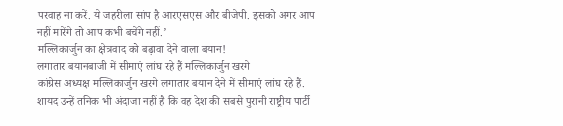परवाह ना करें. ये जहरीला सांप है आरएसएस और बीजेपी. इसको अगर आप नहीं मारेंगे तो आप कभी बचेंगे नहीं.’
मल्लिकार्जुन का क्षेत्रवाद को बढ़ावा देने वाला बयान!
लगातार बयानबाजी में सीमाएं लांघ रहे हैं मल्लिकार्जुन खरगे
कांग्रेस अध्यक्ष मल्लिकार्जुन खरगे लगातार बयान देने में सीमाएं लांघ रहे हैं. शायद उन्हें तनिक भी अंदाजा नहीं है कि वह देश की सबसे पुरानी राष्ट्रीय पार्टी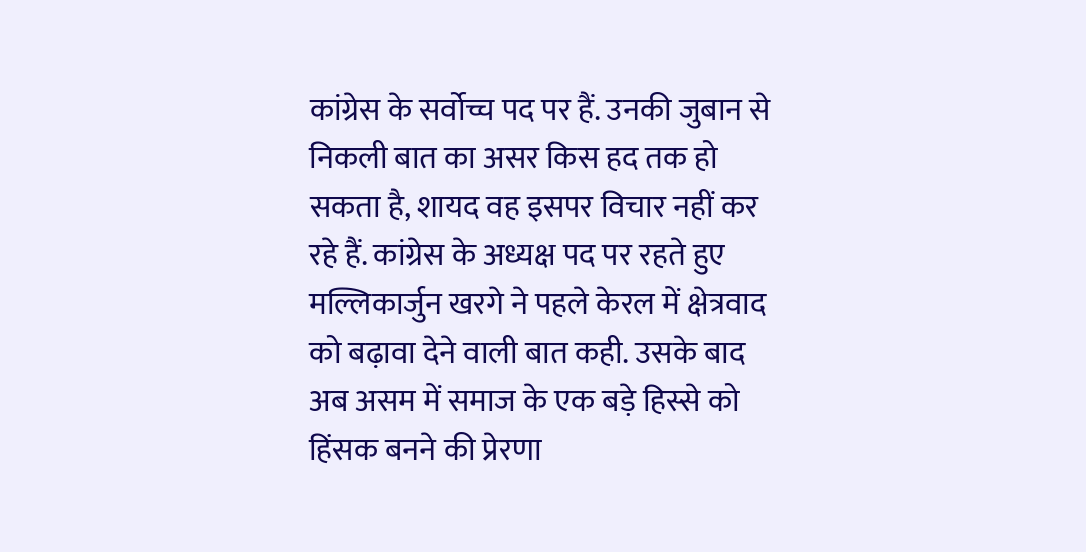कांग्रेस के सर्वोच्च पद पर हैं. उनकी जुबान से निकली बात का असर किस हद तक हो सकता है, शायद वह इसपर विचार नहीं कर रहे हैं. कांग्रेस के अध्यक्ष पद पर रहते हुए मल्लिकार्जुन खरगे ने पहले केरल में क्षेत्रवाद को बढ़ावा देने वाली बात कही. उसके बाद अब असम में समाज के एक बड़े हिस्से को हिंसक बनने की प्रेरणा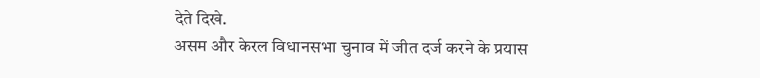देते दिखे.
असम और केरल विधानसभा चुनाव में जीत दर्ज करने के प्रयास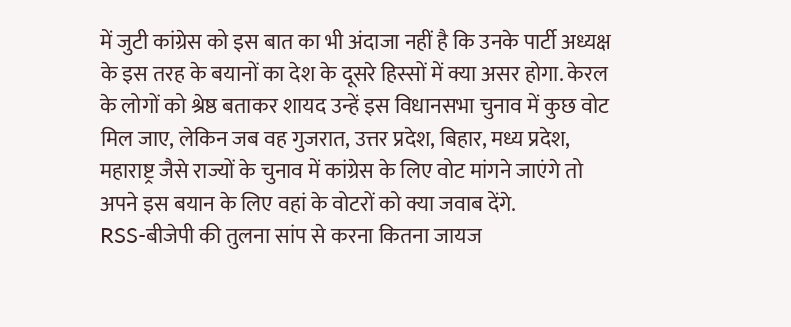में जुटी कांग्रेस को इस बात का भी अंदाजा नहीं है कि उनके पार्टी अध्यक्ष के इस तरह के बयानों का देश के दूसरे हिस्सों में क्या असर होगा. केरल के लोगों को श्रेष्ठ बताकर शायद उन्हें इस विधानसभा चुनाव में कुछ वोट मिल जाए, लेकिन जब वह गुजरात, उत्तर प्रदेश, बिहार, मध्य प्रदेश, महाराष्ट्र जैसे राज्यों के चुनाव में कांग्रेस के लिए वोट मांगने जाएंगे तो अपने इस बयान के लिए वहां के वोटरों को क्या जवाब देंगे.
RSS-बीजेपी की तुलना सांप से करना कितना जायज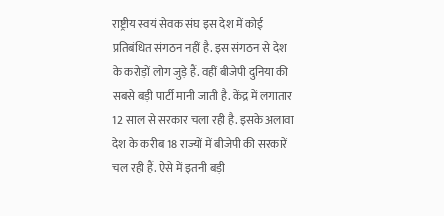राष्ट्रीय स्वयं सेवक संघ इस देश में कोई प्रतिबंधित संगठन नहीं है. इस संगठन से देश के करोड़ों लोग जुड़े हैं. वहीं बीजेपी दुनिया की सबसे बड़ी पार्टी मानी जाती है. केंद्र में लगातार 12 साल से सरकार चला रही है. इसके अलावा देश के करीब 18 राज्यों में बीजेपी की सरकारें चल रही हैं. ऐसे में इतनी बड़ी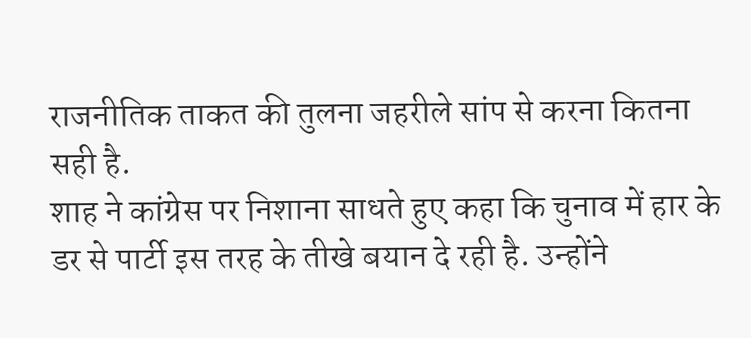राजनीतिक ताकत की तुलना जहरीले सांप से करना कितना सही है.
शाह ने कांग्रेस पर निशाना साधते हुए कहा कि चुनाव में हार के डर से पार्टी इस तरह के तीखे बयान दे रही है. उन्होंने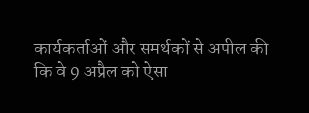कार्यकर्ताओं और समर्थकों से अपील की कि वे 9 अप्रैल को ऐसा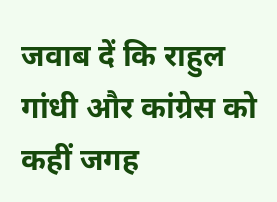जवाब दें कि राहुल गांधी और कांग्रेस को कहीं जगह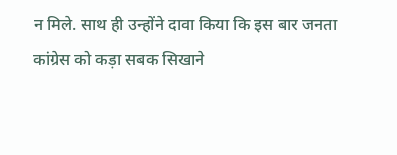न मिले. साथ ही उन्होंने दावा किया कि इस बार जनता कांग्रेस को कड़ा सबक सिखाने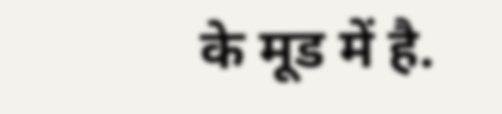के मूड में है.